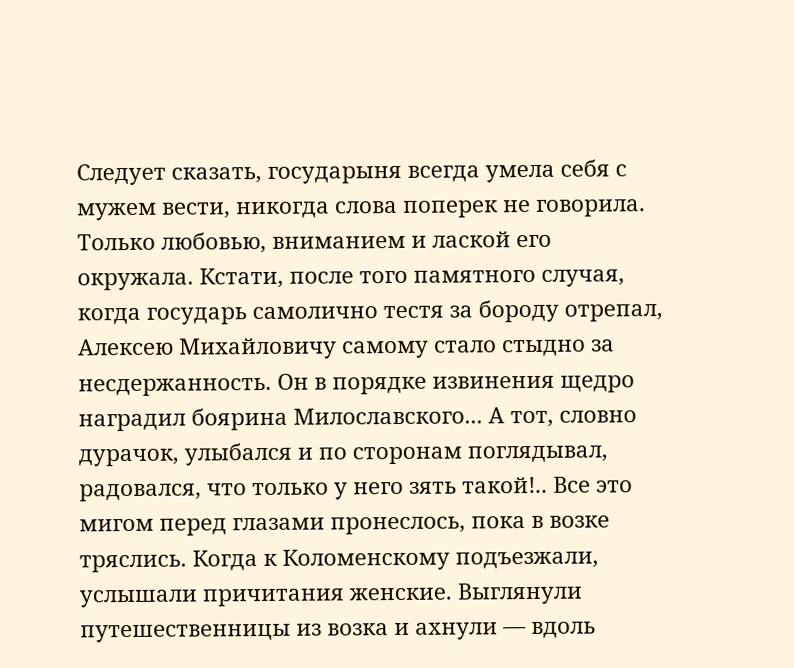Следует сказать, государыня всегда умела себя с мужем вести, никогда слова поперек не говорила. Только любовью, вниманием и лаской его окружала. Кстати, после того памятного случая, когда государь самолично тестя за бороду отрепал, Алексею Михайловичу самому стало стыдно за несдержанность. Он в порядке извинения щедро наградил боярина Милославского... А тот, словно дурачок, улыбался и по сторонам поглядывал, радовался, что только у него зять такой!.. Все это мигом перед глазами пронеслось, пока в возке тряслись. Когда к Коломенскому подъезжали, услышали причитания женские. Выглянули путешественницы из возка и ахнули — вдоль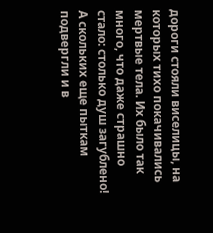дороги стояли виселицы, на которых тихо покачивались мертвые тела. Их было так много, что даже страшно стало: столько душ загублено! А скольких еще пыткам подвергли и в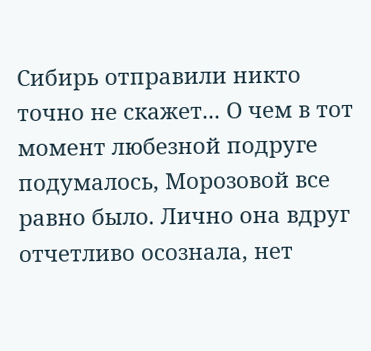Сибирь отправили никто точно не скажет... О чем в тот момент любезной подруге подумалось, Морозовой все равно было. Лично она вдруг отчетливо осознала, нет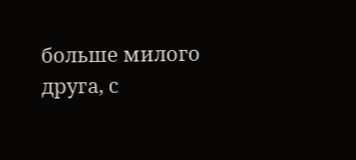больше милого друга, с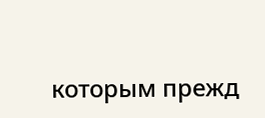которым прежд